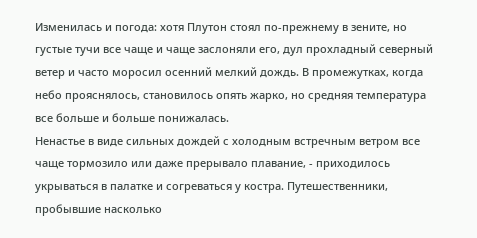Изменилась и погода: хотя Плутон стоял по-прежнему в зените, но густые тучи все чаще и чаще заслоняли его, дул прохладный северный ветер и часто моросил осенний мелкий дождь. В промежутках, когда небо прояснялось, становилось опять жарко, но средняя температура все больше и больше понижалась.
Ненастье в виде сильных дождей с холодным встречным ветром все чаще тормозило или даже прерывало плавание, - приходилось укрываться в палатке и согреваться у костра. Путешественники, пробывшие насколько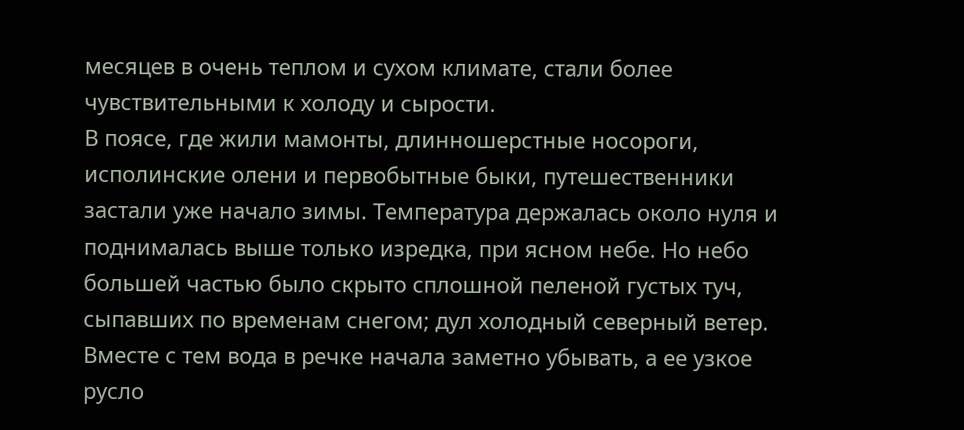месяцев в очень теплом и сухом климате, стали более чувствительными к холоду и сырости.
В поясе, где жили мамонты, длинношерстные носороги, исполинские олени и первобытные быки, путешественники застали уже начало зимы. Температура держалась около нуля и поднималась выше только изредка, при ясном небе. Но небо большей частью было скрыто сплошной пеленой густых туч, сыпавших по временам снегом; дул холодный северный ветер. Вместе с тем вода в речке начала заметно убывать, а ее узкое русло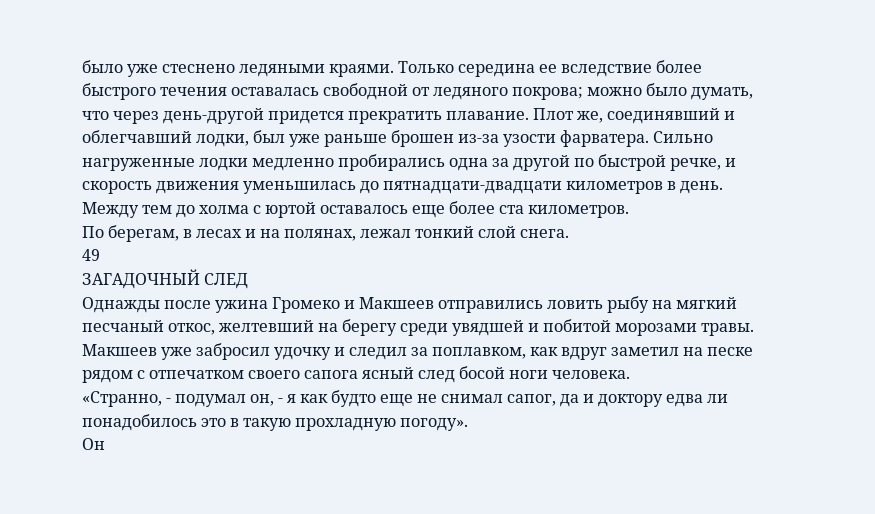было уже стеснено ледяными краями. Только середина ее вследствие более быстрого течения оставалась свободной от ледяного покрова; можно было думать, что через день-другой придется прекратить плавание. Плот же, соединявший и облегчавший лодки, был уже раньше брошен из-за узости фарватера. Сильно нагруженные лодки медленно пробирались одна за другой по быстрой речке, и скорость движения уменьшилась до пятнадцати-двадцати километров в день.
Между тем до холма с юртой оставалось еще более ста километров.
По берегам, в лесах и на полянах, лежал тонкий слой снега.
49
ЗАГАДОЧНЫЙ СЛЕД
Однажды после ужина Громеко и Макшеев отправились ловить рыбу на мягкий песчаный откос, желтевший на берегу среди увядшей и побитой морозами травы. Макшеев уже забросил удочку и следил за поплавком, как вдруг заметил на песке рядом с отпечатком своего сапога ясный след босой ноги человека.
«Странно, - подумал он, - я как будто еще не снимал сапог, да и доктору едва ли понадобилось это в такую прохладную погоду».
Он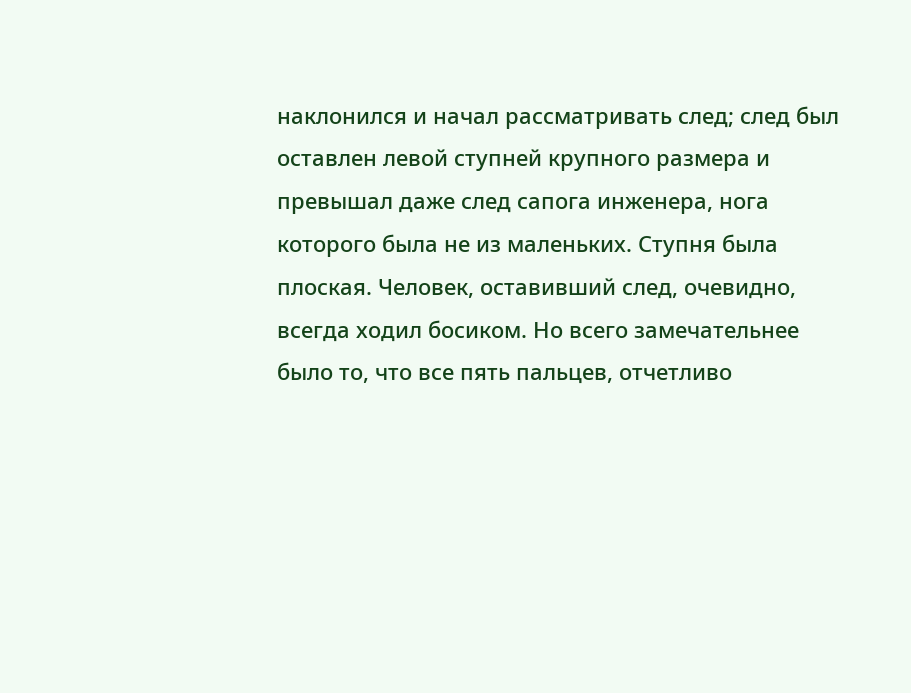наклонился и начал рассматривать след; след был оставлен левой ступней крупного размера и превышал даже след сапога инженера, нога которого была не из маленьких. Ступня была плоская. Человек, оставивший след, очевидно, всегда ходил босиком. Но всего замечательнее было то, что все пять пальцев, отчетливо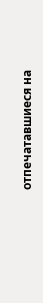отпечатавшиеся на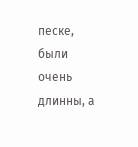песке, были очень длинны, а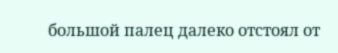большой палец далеко отстоял от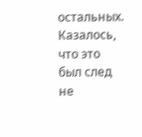остальных. Казалось, что это был след не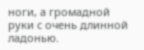ноги, а громадной руки с очень длинной ладонью.